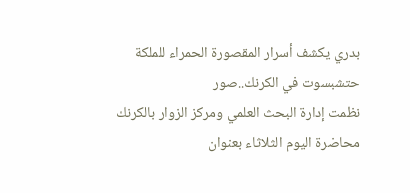بدري يكشف أسرار المقصورة الحمراء للملكة حتشبسوت في الكرنك..صور
نظمت إدارة البحث العلمي ومركز الزوار بالكرنك محاضرة اليوم الثلاثاء بعنوان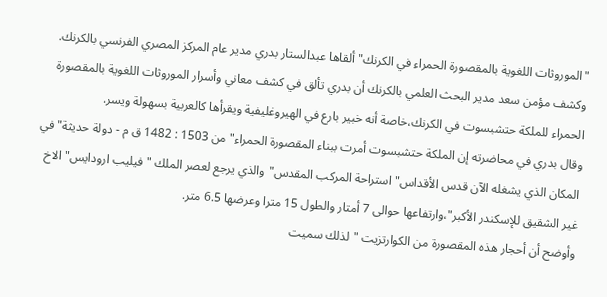"الموروثات اللغوية بالمقصورة الحمراء في الكرنك" ألقاها عبدالستار بدري مدير عام المركز المصري الفرنسي بالكرنك.
وكشف مؤمن سعد مدير البحث العلمي بالكرنك أن بدري تألق في كشف معاني وأسرار الموروثات اللغوية بالمقصورة الحمراء للملكة حتشبسوت في الكرنك،خاصة أنه خبير بارع في الهيروغليفية ويقرأها كالعربية بسهولة ويسر.
وقال بدري في محاضرته إن الملكة حتشبسوت أمرت ببناء المقصورة الحمراء"من 1503 : 1482 ق م - دولة حديثة"في المكان الذي يشغله الآن قدس الأقداس"استراحة المركب المقدس"والذي يرجع لعصر الملك " فيليب ارودايس"الاخ غير الشقيق للإسكندر الأكبر"،وارتفاعها حوالى 7 أمتار والطول 15 مترا وعرضها 6.5 متر.
وأوضح أن أحجار هذه المقصورة من الكوارتزيت "لذلك سميت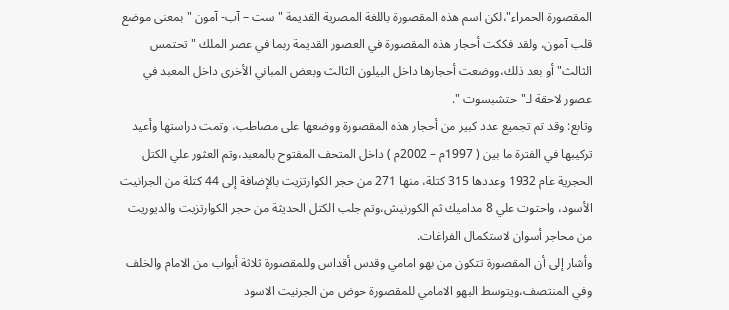المقصورة الحمراء"،لكن اسم هذه المقصورة باللغة المصرية القديمة " ست – آب- آمون " بمعنى موضع قلب آمون، ولقد فككت أحجار هذه المقصورة في العصور القديمة ربما في عصر الملك " تحتمس الثالث" أو بعد ذلك،ووضعت أحجارها داخل البيلون الثالث وبعض المباني الأخرى داخل المعبد في عصور لاحقة لـ"حتشبسوت ".
وتابع: وقد تم تجميع عدد كبير من أحجار هذه المقصورة ووضعها على مصاطب، وتمت دراستها وأعيد تركيبها في الفترة ما بين ( 1997م – 2002م ) داخل المتحف المفتوح بالمعبد،وتم العثور علي الكتل الحجرية عام 1932 وعددها 315 كتلة، منها 271 من حجر الكوارتزيت بالإضافة إلى 44 كتلة من الجرانيت الأسود، واحتوت علي 8 مداميك ثم الكورنيش،وتم جلب الكتل الحديثة من حجر الكوارتزيت والديوريت من محاجر أسوان لاستكمال الفراغات.
وأشار إلى أن المقصورة تتكون من بهو امامي وقدس أقداس وللمقصورة ثلاثة أبواب من الامام والخلف وفي المنتصف،ويتوسط البهو الامامي للمقصورة حوض من الجرنيت الاسود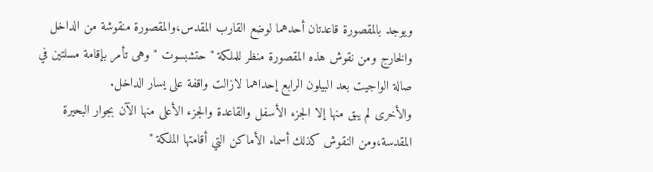ويوجد بالمقصورة قاعدتان أحدهما لوضع القارب المقدس،والمقصورة منقوشة من الداخل والخارج ومن نقوش هذه المقصورة منظر للملكة " حتشبسوت " وهى تأمر بإقامة مسلتين في صالة الواجيت بعد البيلون الرابع إحداهما لازالت واقفة على يسار الداخل.
والأخرى لم يبق منها إلا الجزء الأسفل والقاعدة والجزء الأعلى منها الآن بجوار البحيرة المقدسة،ومن النقوش كذلك أسماء الأماكن التي أقامتها الملكة "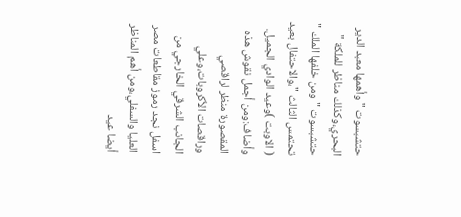حتشبسوت " وأهمها معبد الدير البحري،وكذلك مناظر للملكة " حتشبسوت " ومن خلفها الملك " تحتمس الثالث "،والاحتفال بعيد ( الاوبت )وعيد الوادي الجميل.
وأضاف:ومن أجمل نقوش هذه المقصورة منظر لراقصي وراقصات الأكروبات،وعلي الجانب الشرقي الخارجي من اسفل نجد رموز مقاطعات مصر العليا والسفلي،ومن أهم المناظر أيضا عيد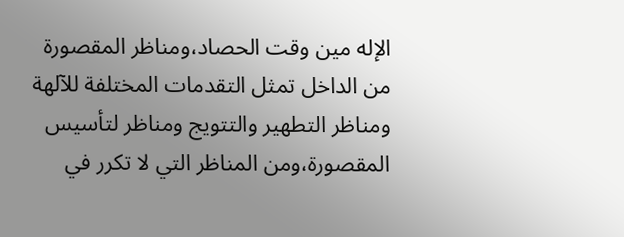الإله مين وقت الحصاد،ومناظر المقصورة من الداخل تمثل التقدمات المختلفة للآلهة ومناظر التطهير والتتويج ومناظر لتأسيس المقصورة،ومن المناظر التي لا تكرر في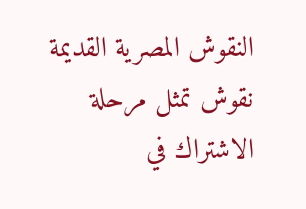النقوش المصرية القديمة نقوش تمثل مرحلة الاشتراك في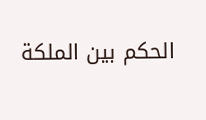الحكم بين الملكة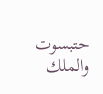حتبسوت والملك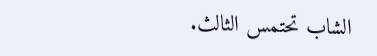الشاب تحتمس الثالث.